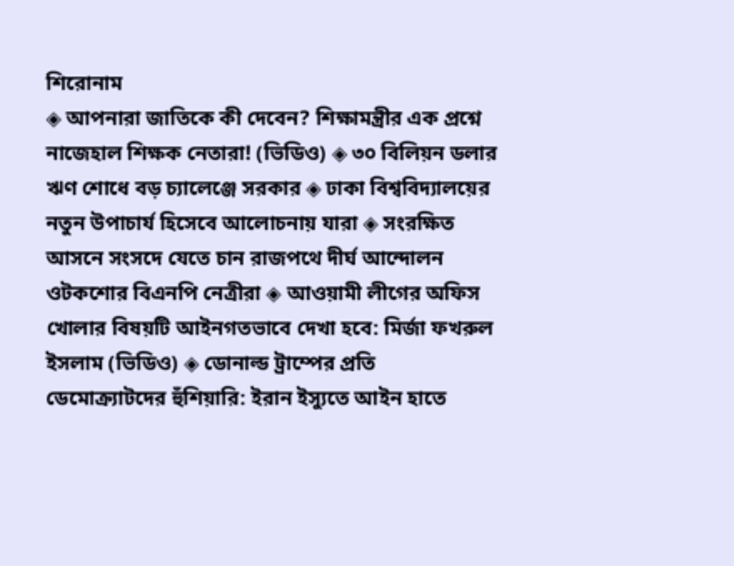শিরোনাম
◈ আপনারা জাতিকে কী দেবেন? শিক্ষামন্ত্রীর এক প্রশ্নে নাজেহাল শিক্ষক নেতারা! (ভিডিও) ◈ ৩০ বিলিয়ন ডলার ঋণ শোধে বড় চ্যালেঞ্জে সরকার ◈ ঢাকা বিশ্ববিদ্যালয়ের নতুন উপাচার্য হিসেবে আলোচনায় যারা ◈ সংরক্ষিত আসনে সংসদে যেতে চান রাজপথে দীর্ঘ আন্দোলন ওটকশোর বিএনপি নেত্রীরা ◈ আওয়ামী লীগের অফিস খোলার বিষয়টি আইনগতভাবে দেখা হবে: মির্জা ফখরুল ইসলাম (ভিডিও) ◈ ডোনাল্ড ট্রাম্পের প্রতি ডেমোক্র্যাটদের হুঁশিয়ারি: ইরান ইস্যুতে আইন হাতে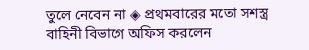তুলে নেবেন না ◈ প্রথমবারের মতো সশস্ত্র বাহিনী বিভাগে অফিস করলেন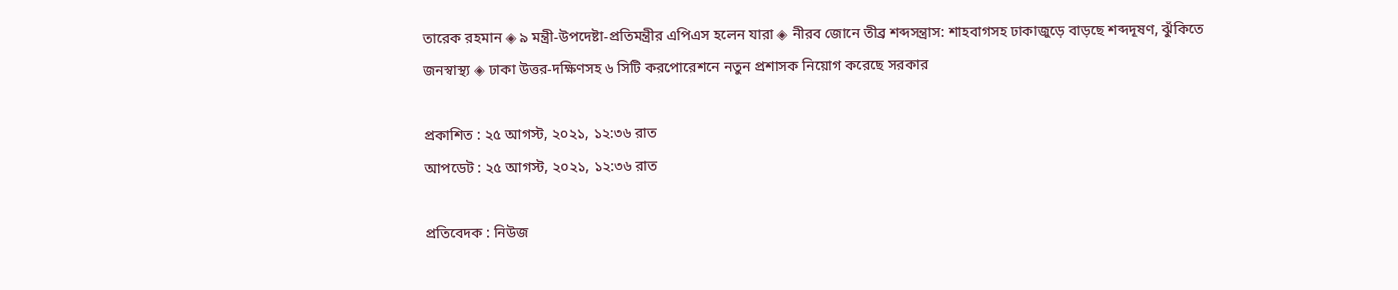তারেক রহমান ◈ ৯ মন্ত্রী-উপদেষ্টা-প্রতিমন্ত্রীর এপিএস হলেন যারা ◈ নীরব জোনে তীব্র শব্দসন্ত্রাস: শাহবাগসহ ঢাকাজুড়ে বাড়ছে শব্দদূষণ, ঝুঁকিতে জনস্বাস্থ্য ◈ ঢাকা উত্তর-দক্ষিণসহ ৬ সিটি করপোরেশনে নতুন প্রশাসক নিয়োগ করেছে সরকার

প্রকাশিত : ২৫ আগস্ট, ২০২১, ১২:৩৬ রাত
আপডেট : ২৫ আগস্ট, ২০২১, ১২:৩৬ রাত

প্রতিবেদক : নিউজ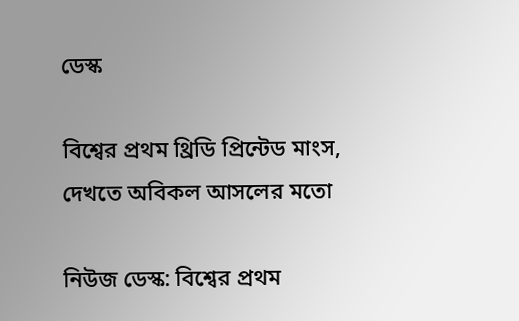ডেস্ক

বিশ্বের প্রথম থ্রিডি প্রিন্টেড মাংস, দেখতে অবিকল আসলের মতো

নিউজ ডেস্ক: বিশ্বের প্রথম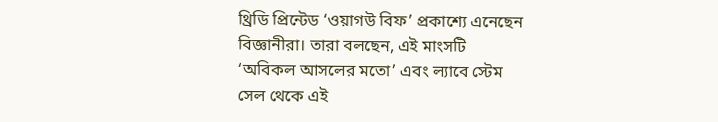থ্রিডি প্রিন্টেড ‘ওয়াগউ বিফ’ প্রকাশ্যে এনেছেন বিজ্ঞানীরা। তারা বলছেন, এই মাংসটি ‘অবিকল আসলের মতো’ এবং ল্যাবে স্টেম সেল থেকে এই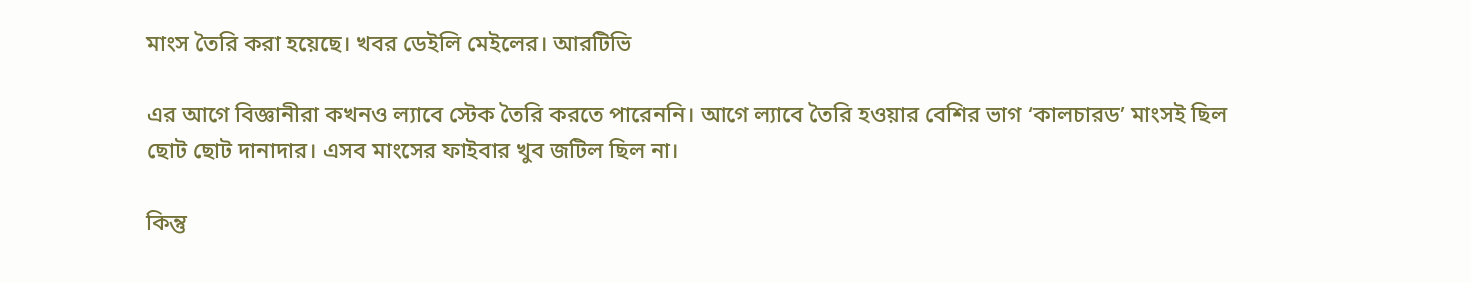মাংস তৈরি করা হয়েছে। খবর ডেইলি মেইলের। আরটিভি

এর আগে বিজ্ঞানীরা কখনও ল্যাবে স্টেক তৈরি করতে পারেননি। আগে ল্যাবে তৈরি হওয়ার বেশির ভাগ ‘কালচারড’ মাংসই ছিল ছোট ছোট দানাদার। এসব মাংসের ফাইবার খুব জটিল ছিল না।

কিন্তু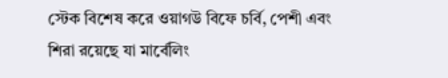স্টেক বিশেষ করে ওয়াগউ বিফে চর্বি, পেশী এবং শিরা রয়েছে যা মার্বেলিং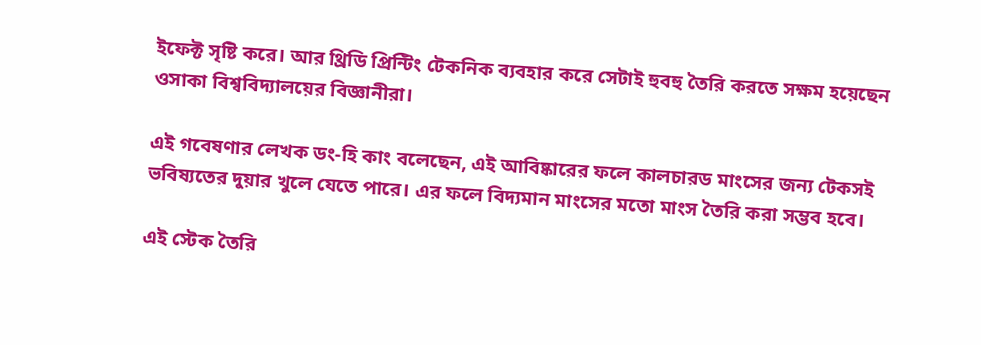ইফেক্ট সৃষ্টি করে। আর থ্রিডি প্রিন্টিং টেকনিক ব্যবহার করে সেটাই হুবহু তৈরি করতে সক্ষম হয়েছেন ওসাকা বিশ্ববিদ্যালয়ের বিজ্ঞানীরা।

এই গবেষণার লেখক ডং-হি কাং বলেছেন, এই আবিষ্কারের ফলে কালচারড মাংসের জন্য টেকসই ভবিষ্যতের দুয়ার খুলে যেতে পারে। এর ফলে বিদ্যমান মাংসের মতো মাংস তৈরি করা সম্ভব হবে।

এই স্টেক তৈরি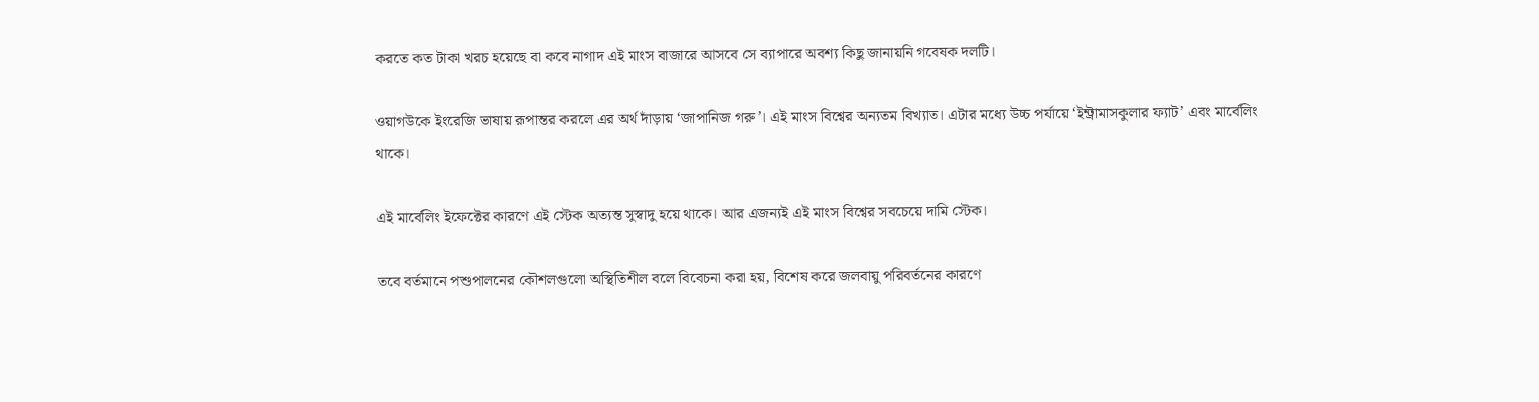করতে কত টাকা খরচ হয়েছে বা কবে নাগাদ এই মাংস বাজারে আসবে সে ব্যাপারে অবশ্য কিছু জানায়নি গবেষক দলটি।

ওয়াগউকে ইংরেজি ভাষায় রূপান্তর করলে এর অর্থ দাঁড়ায় ‘জাপানিজ গরু’। এই মাংস বিশ্বের অন্যতম বিখ্যাত। এটার মধ্যে উচ্চ পর্যায়ে ‘ইন্ট্রামাসকুলার ফ্যাট’ এবং মার্বেলিং থাকে।

এই মার্বেলিং ইফেক্টের কারণে এই স্টেক অত্যন্ত সুস্বাদু হয়ে থাকে। আর এজন্যই এই মাংস বিশ্বের সবচেয়ে দামি স্টেক।

তবে বর্তমানে পশুপালনের কৌশলগুলো অস্থিতিশীল বলে বিবেচনা করা হয়, বিশেষ করে জলবায়ু পরিবর্তনের কারণে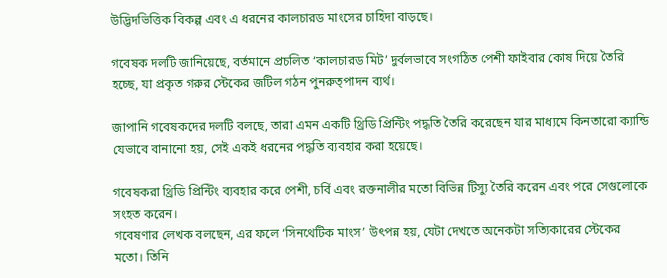উদ্ভিদভিত্তিক বিকল্প এবং এ ধরনের কালচারড মাংসের চাহিদা বাড়ছে।

গবেষক দলটি জানিয়েছে, বর্তমানে প্রচলিত ‘কালচারড মিট’ দুর্বলভাবে সংগঠিত পেশী ফাইবার কোষ দিয়ে তৈরি হচ্ছে, যা প্রকৃত গরুর স্টেকের জটিল গঠন পুনরুত্পাদন ব্যর্থ।

জাপানি গবেষকদের দলটি বলছে, তারা এমন একটি থ্রিডি প্রিন্টিং পদ্ধতি তৈরি করেছেন যার মাধ্যমে কিনতারো ক্যান্ডি যেভাবে বানানো হয়, সেই একই ধরনের পদ্ধতি ব্যবহার করা হয়েছে।

গবেষকরা থ্রিডি প্রিন্টিং ব্যবহার করে পেশী, চর্বি এবং রক্তনালীর মতো বিভিন্ন টিস্যু তৈরি করেন এবং পরে সেগুলোকে সংহত করেন।
গবেষণার লেখক বলছেন, এর ফলে ‘সিনথেটিক মাংস’ উৎপন্ন হয়, যেটা দেখতে অনেকটা সত্যিকারের স্টেকের মতো। তিনি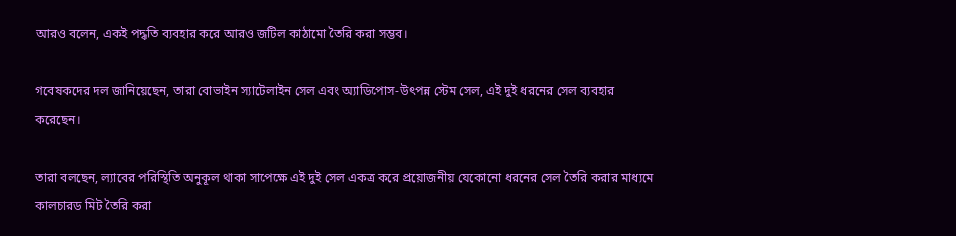আরও বলেন, একই পদ্ধতি ব্যবহার করে আরও জটিল কাঠামো তৈরি করা সম্ভব।

গবেষকদের দল জানিয়েছেন, তারা বোভাইন স্যাটেলাইন সেল এবং অ্যাডিপোস-উৎপন্ন স্টেম সেল, এই দুই ধরনের সেল ব্যবহার করেছেন।

তারা বলছেন, ল্যাবের পরিস্থিতি অনুকূল থাকা সাপেক্ষে এই দুই সেল একত্র করে প্রয়োজনীয় যেকোনো ধরনের সেল তৈরি করার মাধ্যমে কালচারড মিট তৈরি করা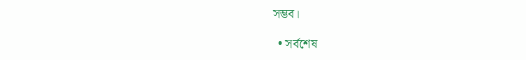সম্ভব।

  • সর্বশেষ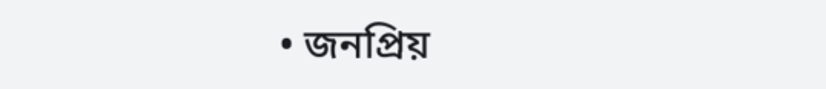• জনপ্রিয়